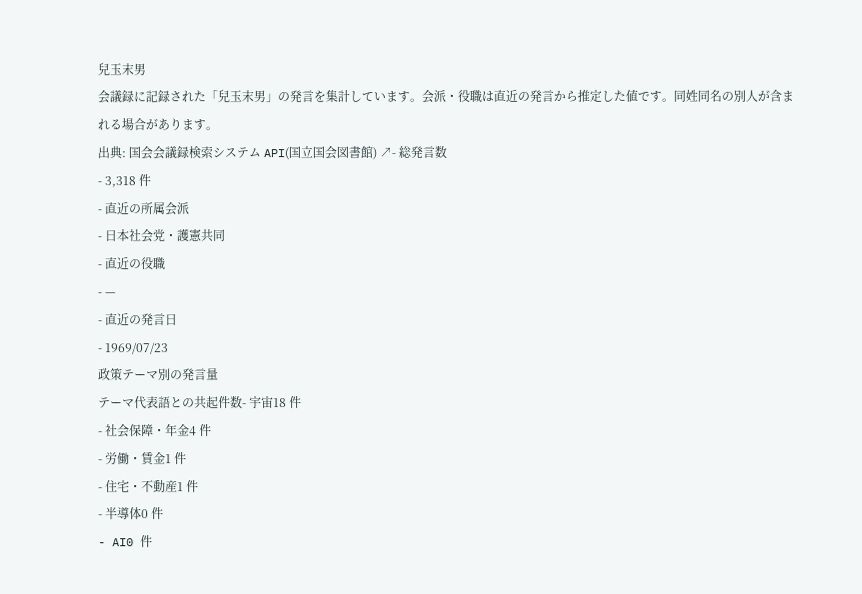兒玉末男
会議録に記録された「兒玉末男」の発言を集計しています。会派・役職は直近の発言から推定した値です。同姓同名の別人が含まれる場合があります。
出典: 国会会議録検索システム API(国立国会図書館) ↗- 総発言数
- 3,318 件
- 直近の所属会派
- 日本社会党・護憲共同
- 直近の役職
- —
- 直近の発言日
- 1969/07/23
政策テーマ別の発言量
テーマ代表語との共起件数- 宇宙18 件
- 社会保障・年金4 件
- 労働・賃金1 件
- 住宅・不動産1 件
- 半導体0 件
- AI0 件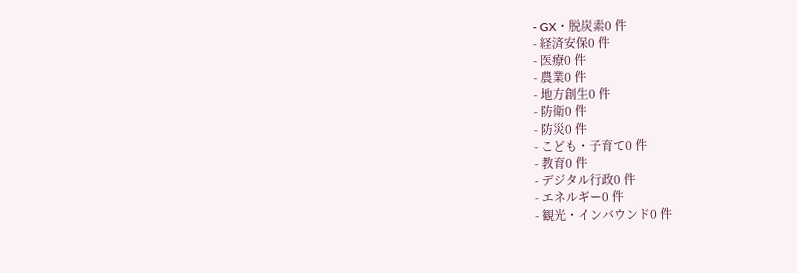- GX・脱炭素0 件
- 経済安保0 件
- 医療0 件
- 農業0 件
- 地方創生0 件
- 防衛0 件
- 防災0 件
- こども・子育て0 件
- 教育0 件
- デジタル行政0 件
- エネルギー0 件
- 観光・インバウンド0 件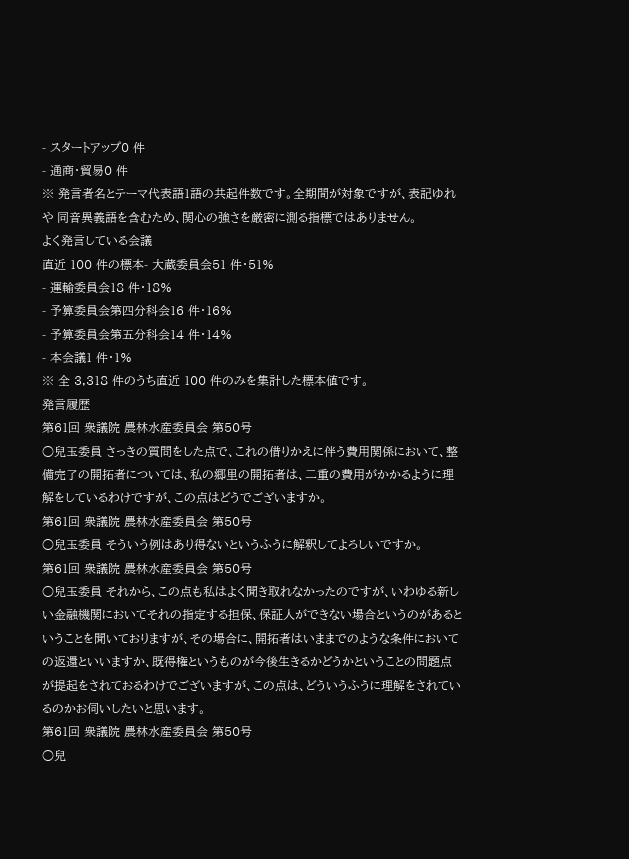- スタートアップ0 件
- 通商・貿易0 件
※ 発言者名とテーマ代表語1語の共起件数です。全期間が対象ですが、表記ゆれや 同音異義語を含むため、関心の強さを厳密に測る指標ではありません。
よく発言している会議
直近 100 件の標本- 大蔵委員会51 件・51%
- 運輸委員会18 件・18%
- 予算委員会第四分科会16 件・16%
- 予算委員会第五分科会14 件・14%
- 本会議1 件・1%
※ 全 3,318 件のうち直近 100 件のみを集計した標本値です。
発言履歴
第61回 衆議院 農林水産委員会 第50号
○兒玉委員 さっきの質問をした点で、これの借りかえに伴う費用関係において、整備完了の開拓者については、私の郷里の開拓者は、二重の費用がかかるように理解をしているわけですが、この点はどうでございますか。
第61回 衆議院 農林水産委員会 第50号
○兒玉委員 そういう例はあり得ないというふうに解釈してよろしいですか。
第61回 衆議院 農林水産委員会 第50号
○兒玉委員 それから、この点も私はよく聞き取れなかったのですが、いわゆる新しい金融機関においてそれの指定する担保、保証人ができない場合というのがあるということを聞いておりますが、その場合に、開拓者はいままでのような条件においての返還といいますか、既得権というものが今後生きるかどうかということの問題点が提起をされておるわけでございますが、この点は、どういうふうに理解をされているのかお伺いしたいと思います。
第61回 衆議院 農林水産委員会 第50号
○兒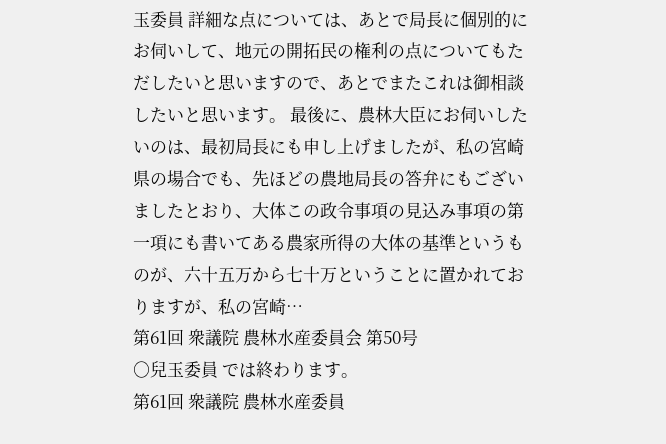玉委員 詳細な点については、あとで局長に個別的にお伺いして、地元の開拓民の権利の点についてもただしたいと思いますので、あとでまたこれは御相談したいと思います。 最後に、農林大臣にお伺いしたいのは、最初局長にも申し上げましたが、私の宮崎県の場合でも、先ほどの農地局長の答弁にもございましたとおり、大体この政令事項の見込み事項の第一項にも書いてある農家所得の大体の基準というものが、六十五万から七十万ということに置かれておりますが、私の宮崎…
第61回 衆議院 農林水産委員会 第50号
○兒玉委員 では終わります。
第61回 衆議院 農林水産委員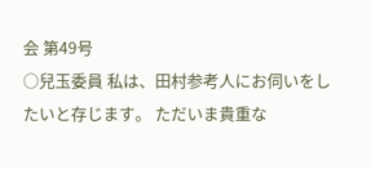会 第49号
○兒玉委員 私は、田村参考人にお伺いをしたいと存じます。 ただいま貴重な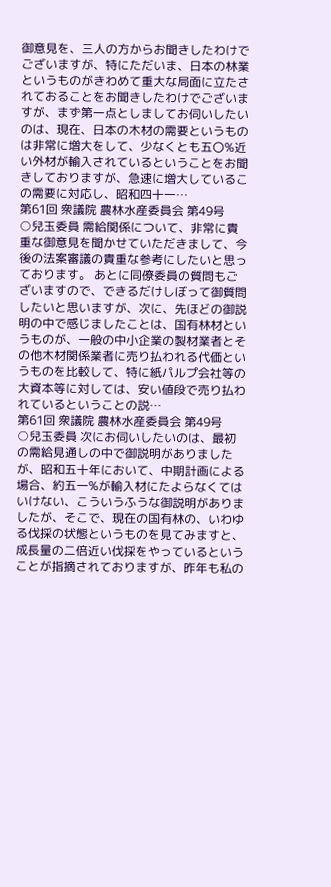御意見を、三人の方からお聞きしたわけでございますが、特にただいま、日本の林業というものがきわめて重大な局面に立たされておることをお聞きしたわけでございますが、まず第一点としましてお伺いしたいのは、現在、日本の木材の需要というものは非常に増大をして、少なくとも五〇%近い外材が輸入されているということをお聞きしておりますが、急速に増大しているこの需要に対応し、昭和四十一…
第61回 衆議院 農林水産委員会 第49号
○兒玉委員 需給関係について、非常に貴重な御意見を聞かせていただきまして、今後の法案審議の貴重な参考にしたいと思っております。 あとに同僚委員の質問もございますので、できるだけしぼって御質問したいと思いますが、次に、先ほどの御説明の中で感じましたことは、国有林材というものが、一般の中小企業の製材業者とその他木材関係業者に売り払われる代価というものを比較して、特に紙パルプ会社等の大資本等に対しては、安い値段で売り払われているということの説…
第61回 衆議院 農林水産委員会 第49号
○兒玉委員 次にお伺いしたいのは、最初の需給見通しの中で御説明がありましたが、昭和五十年において、中期計画による場合、約五一%が輸入材にたよらなくてはいけない、こういうふうな御説明がありましたが、そこで、現在の国有林の、いわゆる伐採の状態というものを見てみますと、成長量の二倍近い伐採をやっているということが指摘されておりますが、昨年も私の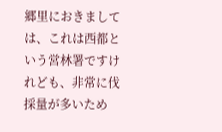郷里におきましては、これは西都という営林署ですけれども、非常に伐採量が多いため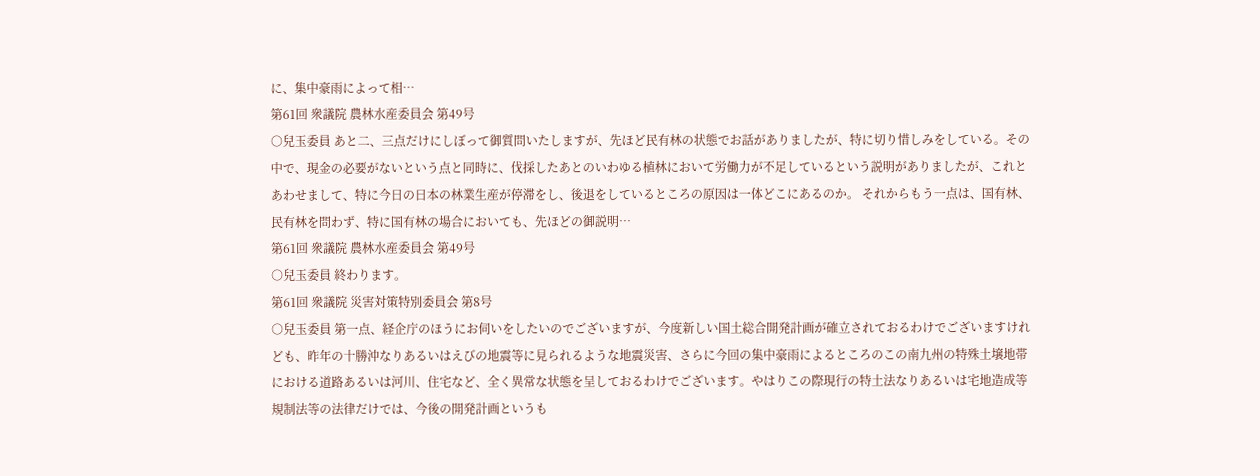に、集中豪雨によって相…
第61回 衆議院 農林水産委員会 第49号
○兒玉委員 あと二、三点だけにしぼって御質問いたしますが、先ほど民有林の状態でお話がありましたが、特に切り惜しみをしている。その中で、現金の必要がないという点と同時に、伐採したあとのいわゆる植林において労働力が不足しているという説明がありましたが、これとあわせまして、特に今日の日本の林業生産が停滞をし、後退をしているところの原因は一体どこにあるのか。 それからもう一点は、国有林、民有林を問わず、特に国有林の場合においても、先ほどの御説明…
第61回 衆議院 農林水産委員会 第49号
○兒玉委員 終わります。
第61回 衆議院 災害対策特別委員会 第8号
○兒玉委員 第一点、経企庁のほうにお伺いをしたいのでございますが、今度新しい国土総合開発計画が確立されておるわけでございますけれども、昨年の十勝沖なりあるいはえびの地震等に見られるような地震災害、さらに今回の集中豪雨によるところのこの南九州の特殊土壌地帯における道路あるいは河川、住宅など、全く異常な状態を呈しておるわけでございます。やはりこの際現行の特土法なりあるいは宅地造成等規制法等の法律だけでは、今後の開発計画というも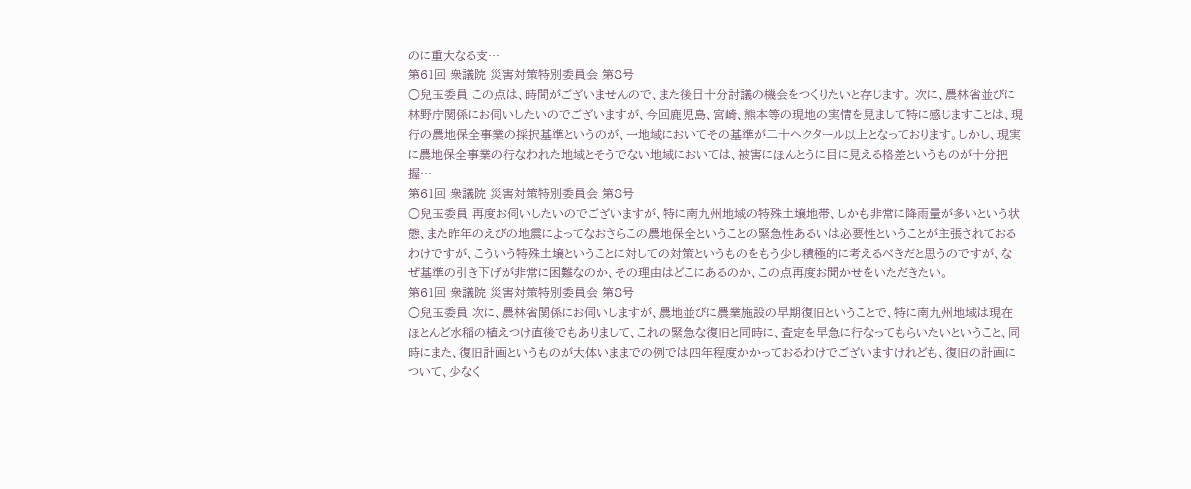のに重大なる支…
第61回 衆議院 災害対策特別委員会 第8号
○兒玉委員 この点は、時間がございませんので、また後日十分討議の機会をつくりたいと存じます。 次に、農林省並びに林野庁関係にお伺いしたいのでございますが、今回鹿児島、宮崎、熊本等の現地の実情を見まして特に感じますことは、現行の農地保全事業の採択基準というのが、一地域においてその基準が二十ヘクタール以上となっております。しかし、現実に農地保全事業の行なわれた地域とそうでない地域においては、被害にほんとうに目に見える格差というものが十分把握…
第61回 衆議院 災害対策特別委員会 第8号
○兒玉委員 再度お伺いしたいのでございますが、特に南九州地域の特殊土壌地帯、しかも非常に降雨量が多いという状態、また昨年のえびの地震によってなおさらこの農地保全ということの緊急性あるいは必要性ということが主張されておるわけですが、こういう特殊土壌ということに対しての対策というものをもう少し積極的に考えるべきだと思うのですが、なぜ基準の引き下げが非常に困難なのか、その理由はどこにあるのか、この点再度お聞かせをいただきたい。
第61回 衆議院 災害対策特別委員会 第8号
○兒玉委員 次に、農林省関係にお伺いしますが、農地並びに農業施設の早期復旧ということで、特に南九州地域は現在ほとんど水稲の植えつけ直後でもありまして、これの緊急な復旧と同時に、査定を早急に行なってもらいたいということ、同時にまた、復旧計画というものが大体いままでの例では四年程度かかっておるわけでございますけれども、復旧の計画について、少なく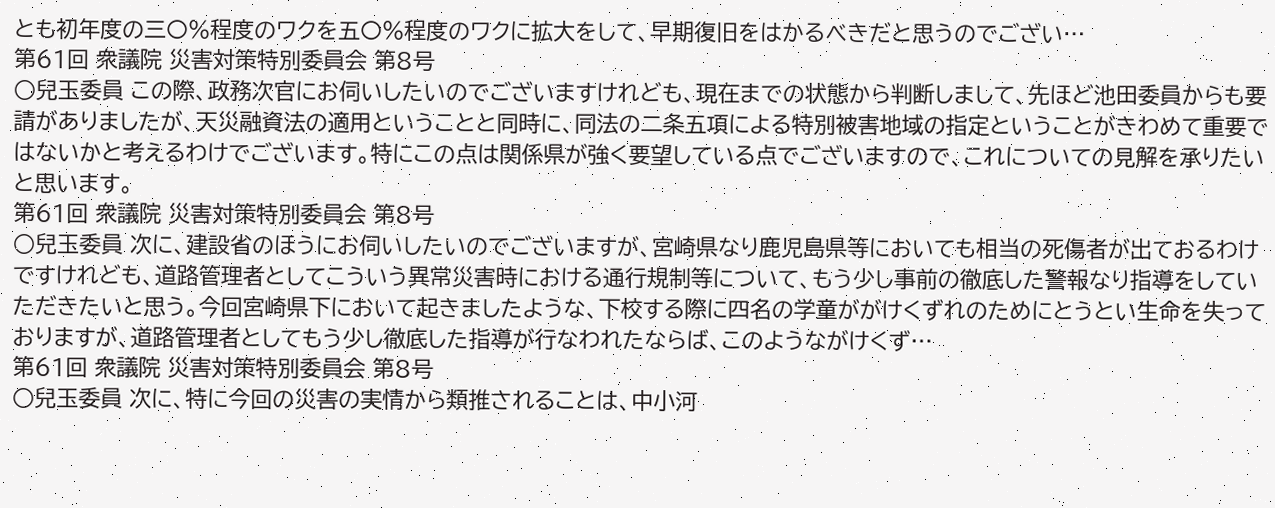とも初年度の三〇%程度のワクを五〇%程度のワクに拡大をして、早期復旧をはかるべきだと思うのでござい…
第61回 衆議院 災害対策特別委員会 第8号
○兒玉委員 この際、政務次官にお伺いしたいのでございますけれども、現在までの状態から判断しまして、先ほど池田委員からも要請がありましたが、天災融資法の適用ということと同時に、同法の二条五項による特別被害地域の指定ということがきわめて重要ではないかと考えるわけでございます。特にこの点は関係県が強く要望している点でございますので、これについての見解を承りたいと思います。
第61回 衆議院 災害対策特別委員会 第8号
○兒玉委員 次に、建設省のほうにお伺いしたいのでございますが、宮崎県なり鹿児島県等においても相当の死傷者が出ておるわけですけれども、道路管理者としてこういう異常災害時における通行規制等について、もう少し事前の徹底した警報なり指導をしていただきたいと思う。今回宮崎県下において起きましたような、下校する際に四名の学童ががけくずれのためにとうとい生命を失っておりますが、道路管理者としてもう少し徹底した指導が行なわれたならば、このようながけくず…
第61回 衆議院 災害対策特別委員会 第8号
○兒玉委員 次に、特に今回の災害の実情から類推されることは、中小河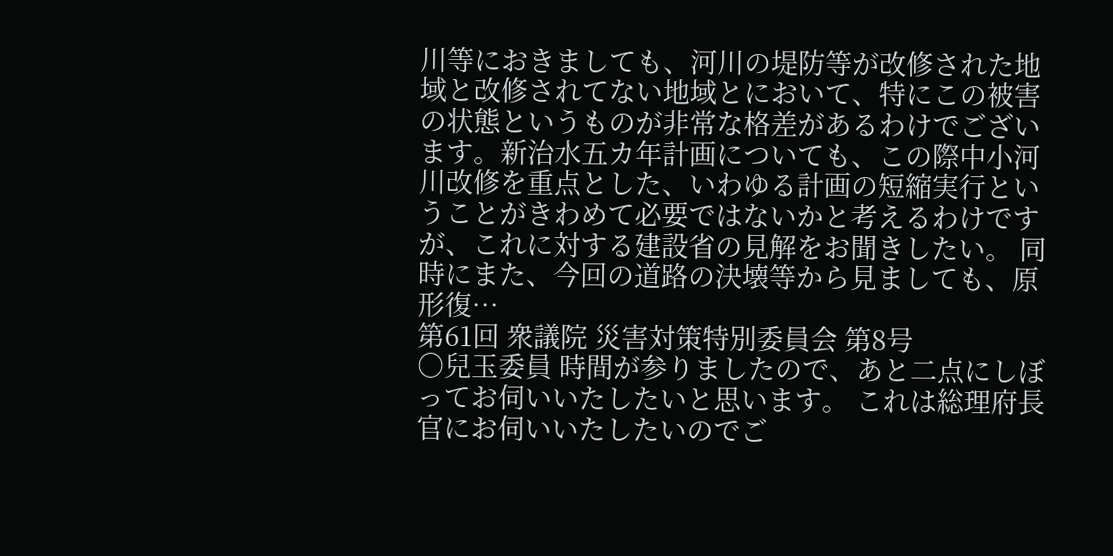川等におきましても、河川の堤防等が改修された地域と改修されてない地域とにおいて、特にこの被害の状態というものが非常な格差があるわけでございます。新治水五カ年計画についても、この際中小河川改修を重点とした、いわゆる計画の短縮実行ということがきわめて必要ではないかと考えるわけですが、これに対する建設省の見解をお聞きしたい。 同時にまた、今回の道路の決壊等から見ましても、原形復…
第61回 衆議院 災害対策特別委員会 第8号
○兒玉委員 時間が参りましたので、あと二点にしぼってお伺いいたしたいと思います。 これは総理府長官にお伺いいたしたいのでご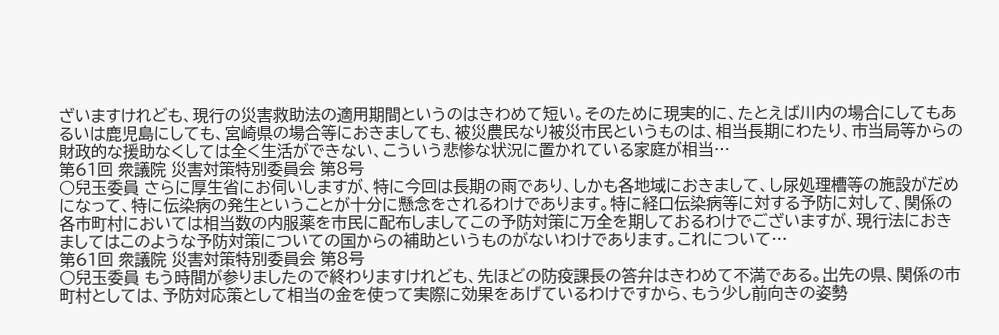ざいますけれども、現行の災害救助法の適用期間というのはきわめて短い。そのために現実的に、たとえば川内の場合にしてもあるいは鹿児島にしても、宮崎県の場合等におきましても、被災農民なり被災市民というものは、相当長期にわたり、市当局等からの財政的な援助なくしては全く生活ができない、こういう悲惨な状況に置かれている家庭が相当…
第61回 衆議院 災害対策特別委員会 第8号
○兒玉委員 さらに厚生省にお伺いしますが、特に今回は長期の雨であり、しかも各地域におきまして、し尿処理槽等の施設がだめになって、特に伝染病の発生ということが十分に懸念をされるわけであります。特に経口伝染病等に対する予防に対して、関係の各市町村においては相当数の内服薬を市民に配布しましてこの予防対策に万全を期しておるわけでございますが、現行法におきましてはこのような予防対策についての国からの補助というものがないわけであります。これについて…
第61回 衆議院 災害対策特別委員会 第8号
○兒玉委員 もう時間が参りましたので終わりますけれども、先ほどの防疫課長の答弁はきわめて不満である。出先の県、関係の市町村としては、予防対応策として相当の金を使って実際に効果をあげているわけですから、もう少し前向きの姿勢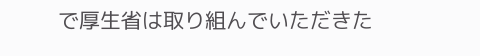で厚生省は取り組んでいただきた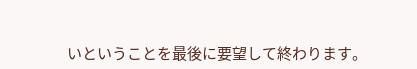いということを最後に要望して終わります。